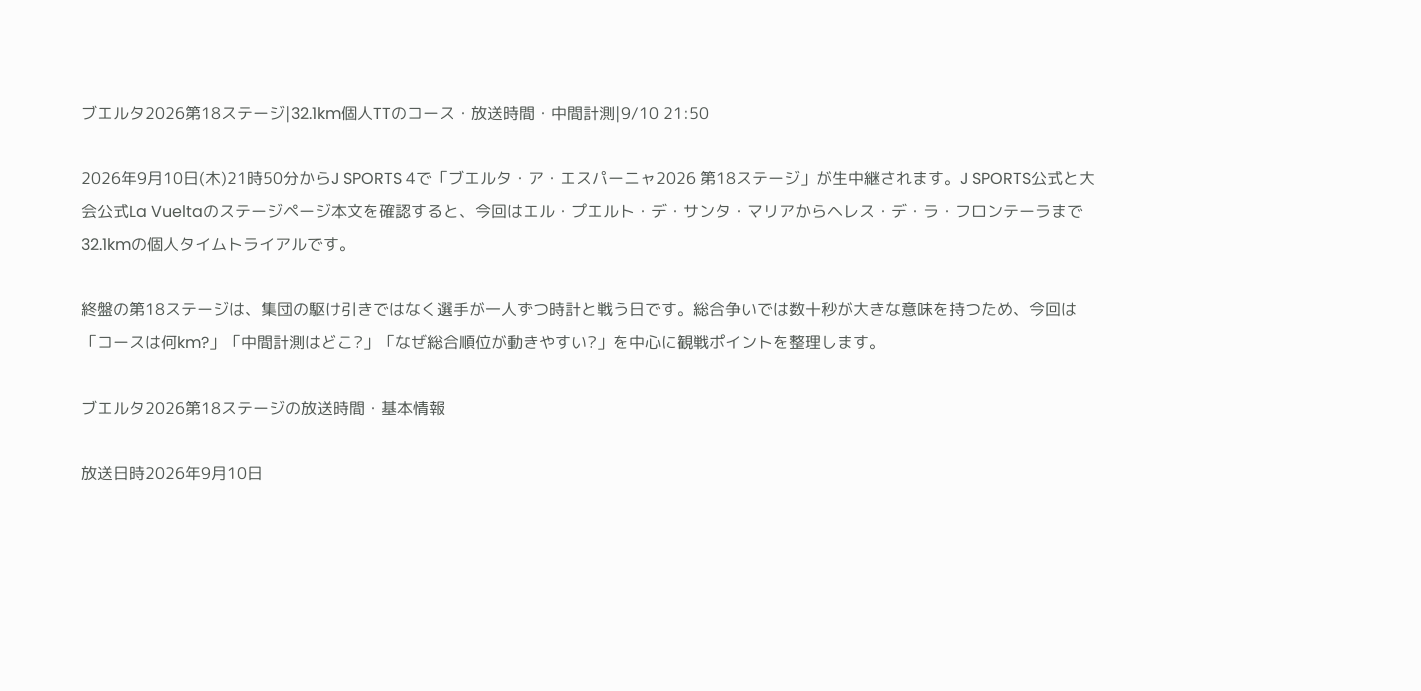ブエルタ2026第18ステージ|32.1km個人TTのコース・放送時間・中間計測|9/10 21:50

2026年9月10日(木)21時50分からJ SPORTS 4で「ブエルタ・ア・エスパーニャ2026 第18ステージ」が生中継されます。J SPORTS公式と大会公式La Vueltaのステージページ本文を確認すると、今回はエル・プエルト・デ・サンタ・マリアからヘレス・デ・ラ・フロンテーラまで32.1kmの個人タイムトライアルです。

終盤の第18ステージは、集団の駆け引きではなく選手が一人ずつ時計と戦う日です。総合争いでは数十秒が大きな意味を持つため、今回は「コースは何km?」「中間計測はどこ?」「なぜ総合順位が動きやすい?」を中心に観戦ポイントを整理します。

ブエルタ2026第18ステージの放送時間・基本情報

放送日時2026年9月10日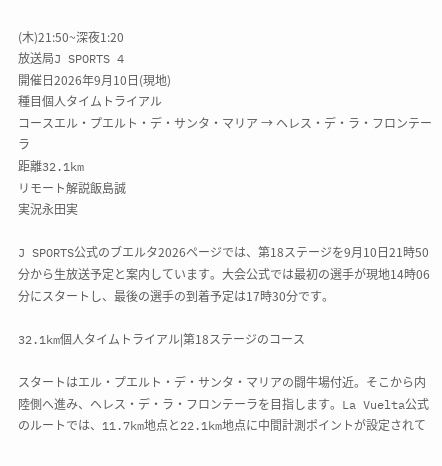(木)21:50~深夜1:20
放送局J SPORTS 4
開催日2026年9月10日(現地)
種目個人タイムトライアル
コースエル・プエルト・デ・サンタ・マリア → ヘレス・デ・ラ・フロンテーラ
距離32.1km
リモート解説飯島誠
実況永田実

J SPORTS公式のブエルタ2026ページでは、第18ステージを9月10日21時50分から生放送予定と案内しています。大会公式では最初の選手が現地14時06分にスタートし、最後の選手の到着予定は17時30分です。

32.1km個人タイムトライアル|第18ステージのコース

スタートはエル・プエルト・デ・サンタ・マリアの闘牛場付近。そこから内陸側へ進み、ヘレス・デ・ラ・フロンテーラを目指します。La Vuelta公式のルートでは、11.7km地点と22.1km地点に中間計測ポイントが設定されて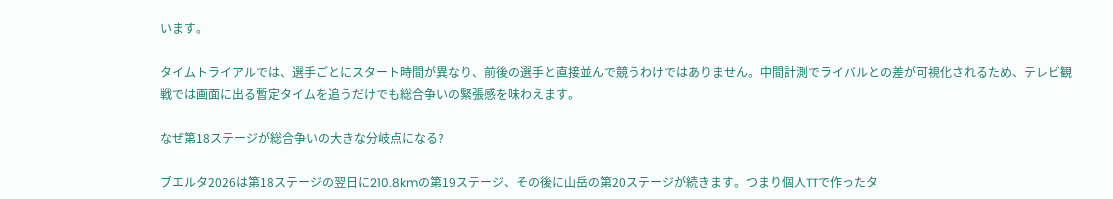います。

タイムトライアルでは、選手ごとにスタート時間が異なり、前後の選手と直接並んで競うわけではありません。中間計測でライバルとの差が可視化されるため、テレビ観戦では画面に出る暫定タイムを追うだけでも総合争いの緊張感を味わえます。

なぜ第18ステージが総合争いの大きな分岐点になる?

ブエルタ2026は第18ステージの翌日に210.8kmの第19ステージ、その後に山岳の第20ステージが続きます。つまり個人TTで作ったタ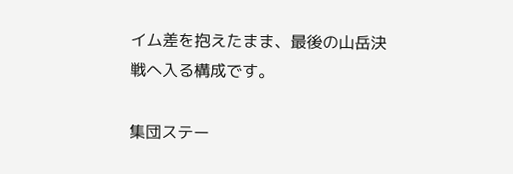イム差を抱えたまま、最後の山岳決戦へ入る構成です。

集団ステー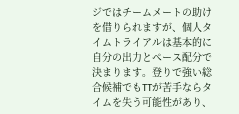ジではチームメートの助けを借りられますが、個人タイムトライアルは基本的に自分の出力とペース配分で決まります。登りで強い総合候補でもTTが苦手ならタイムを失う可能性があり、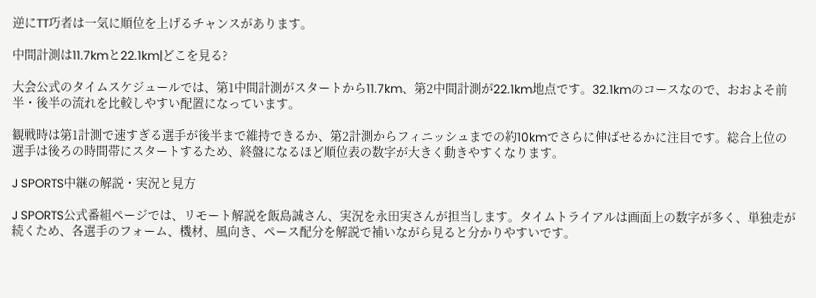逆にTT巧者は一気に順位を上げるチャンスがあります。

中間計測は11.7kmと22.1km|どこを見る?

大会公式のタイムスケジュールでは、第1中間計測がスタートから11.7km、第2中間計測が22.1km地点です。32.1kmのコースなので、おおよそ前半・後半の流れを比較しやすい配置になっています。

観戦時は第1計測で速すぎる選手が後半まで維持できるか、第2計測からフィニッシュまでの約10kmでさらに伸ばせるかに注目です。総合上位の選手は後ろの時間帯にスタートするため、終盤になるほど順位表の数字が大きく動きやすくなります。

J SPORTS中継の解説・実況と見方

J SPORTS公式番組ページでは、リモート解説を飯島誠さん、実況を永田実さんが担当します。タイムトライアルは画面上の数字が多く、単独走が続くため、各選手のフォーム、機材、風向き、ペース配分を解説で補いながら見ると分かりやすいです。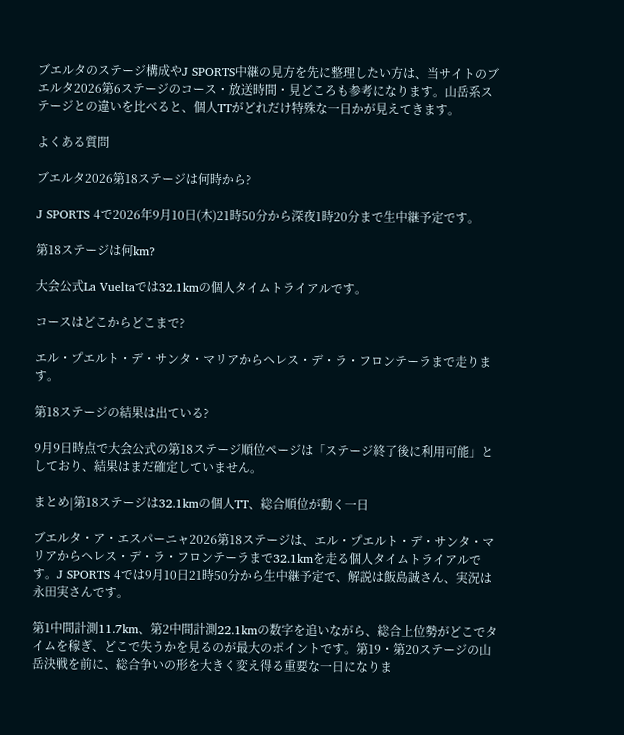ブエルタのステージ構成やJ SPORTS中継の見方を先に整理したい方は、当サイトのブエルタ2026第6ステージのコース・放送時間・見どころも参考になります。山岳系ステージとの違いを比べると、個人TTがどれだけ特殊な一日かが見えてきます。

よくある質問

ブエルタ2026第18ステージは何時から?

J SPORTS 4で2026年9月10日(木)21時50分から深夜1時20分まで生中継予定です。

第18ステージは何km?

大会公式La Vueltaでは32.1kmの個人タイムトライアルです。

コースはどこからどこまで?

エル・プエルト・デ・サンタ・マリアからヘレス・デ・ラ・フロンテーラまで走ります。

第18ステージの結果は出ている?

9月9日時点で大会公式の第18ステージ順位ページは「ステージ終了後に利用可能」としており、結果はまだ確定していません。

まとめ|第18ステージは32.1kmの個人TT、総合順位が動く一日

ブエルタ・ア・エスパーニャ2026第18ステージは、エル・プエルト・デ・サンタ・マリアからヘレス・デ・ラ・フロンテーラまで32.1kmを走る個人タイムトライアルです。J SPORTS 4では9月10日21時50分から生中継予定で、解説は飯島誠さん、実況は永田実さんです。

第1中間計測11.7km、第2中間計測22.1kmの数字を追いながら、総合上位勢がどこでタイムを稼ぎ、どこで失うかを見るのが最大のポイントです。第19・第20ステージの山岳決戦を前に、総合争いの形を大きく変え得る重要な一日になりま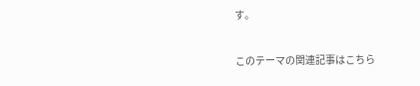す。

このテーマの関連記事はこちら